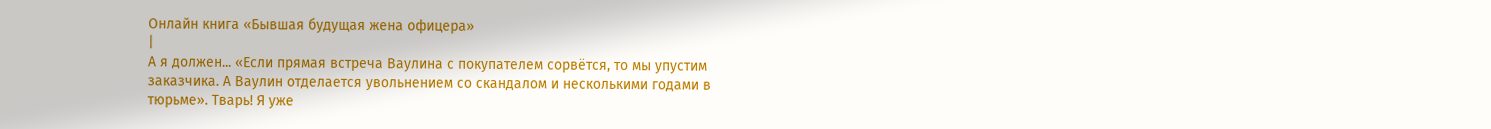Онлайн книга «Бывшая будущая жена офицера»
|
А я должен... «Если прямая встреча Ваулина с покупателем сорвётся, то мы упустим заказчика. А Ваулин отделается увольнением со скандалом и несколькими годами в тюрьме». Тварь! Я уже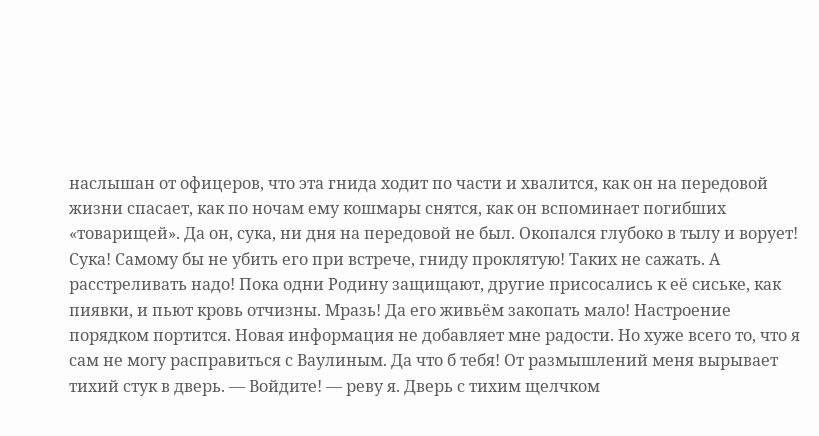наслышан от офицеров, что эта гнида ходит по части и хвалится, как он на передовой жизни спасает, как по ночам ему кошмары снятся, как он вспоминает погибших «товарищей». Да он, сука, ни дня на передовой не был. Окопался глубоко в тылу и ворует! Сука! Самому бы не убить его при встрече, гниду проклятую! Таких не сажать. А расстреливать надо! Пока одни Родину защищают, другие присосались к её сиське, как пиявки, и пьют кровь отчизны. Мразь! Да его живьём закопать мало! Настроение порядком портится. Новая информация не добавляет мне радости. Но хуже всего то, что я сам не могу расправиться с Ваулиным. Да что б тебя! От размышлений меня вырывает тихий стук в дверь. — Войдите! — реву я. Дверь с тихим щелчком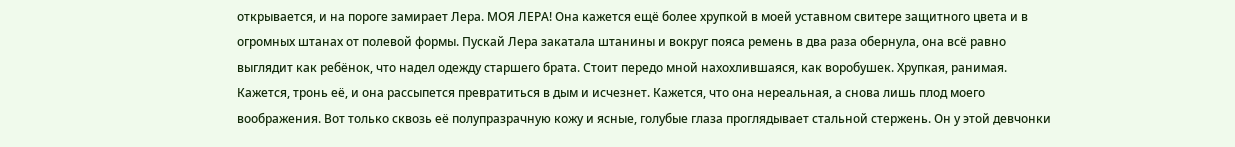открывается, и на пороге замирает Лера. МОЯ ЛЕРА! Она кажется ещё более хрупкой в моей уставном свитере защитного цвета и в огромных штанах от полевой формы. Пускай Лера закатала штанины и вокруг пояса ремень в два раза обернула, она всё равно выглядит как ребёнок, что надел одежду старшего брата. Стоит передо мной нахохлившаяся, как воробушек. Хрупкая, ранимая. Кажется, тронь её, и она рассыпется превратиться в дым и исчезнет. Кажется, что она нереальная, а снова лишь плод моего воображения. Вот только сквозь её полупразрачную кожу и ясные, голубые глаза проглядывает стальной стержень. Он у этой девчонки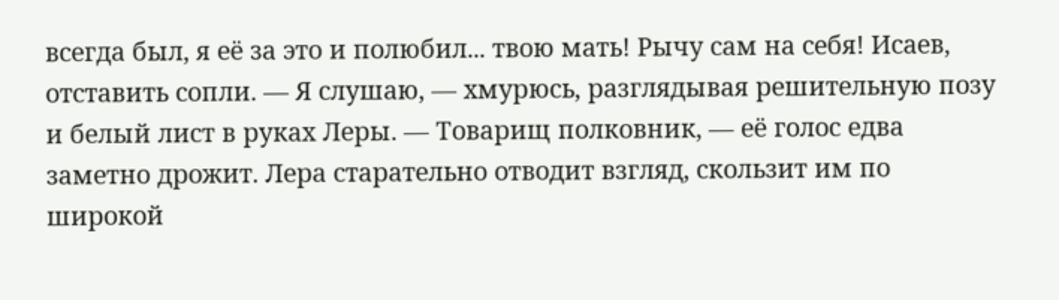всегда был, я её за это и полюбил... твою мать! Рычу сам на себя! Исаев, отставить сопли. — Я слушаю, — хмурюсь, разглядывая решительную позу и белый лист в руках Леры. — Товарищ полковник, — её голос едва заметно дрожит. Лера старательно отводит взгляд, скользит им по широкой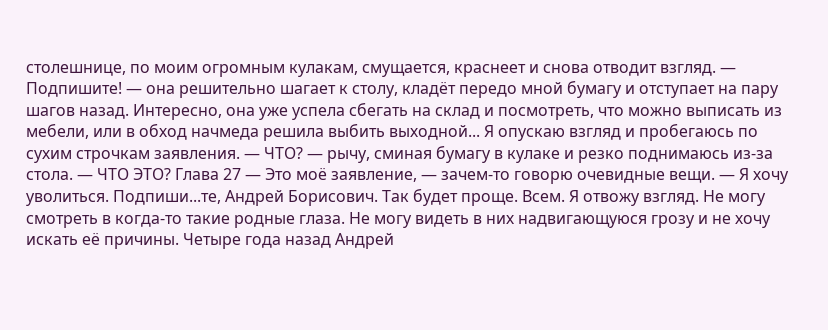столешнице, по моим огромным кулакам, смущается, краснеет и снова отводит взгляд. — Подпишите! — она решительно шагает к столу, кладёт передо мной бумагу и отступает на пару шагов назад. Интересно, она уже успела сбегать на склад и посмотреть, что можно выписать из мебели, или в обход начмеда решила выбить выходной... Я опускаю взгляд и пробегаюсь по сухим строчкам заявления. — ЧТО? — рычу, сминая бумагу в кулаке и резко поднимаюсь из-за стола. — ЧТО ЭТО? Глава 27 — Это моё заявление, — зачем-то говорю очевидные вещи. — Я хочу уволиться. Подпиши...те, Андрей Борисович. Так будет проще. Всем. Я отвожу взгляд. Не могу смотреть в когда-то такие родные глаза. Не могу видеть в них надвигающуюся грозу и не хочу искать её причины. Четыре года назад Андрей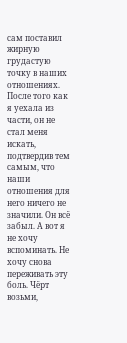сам поставил жирную грудастую точку в наших отношениях. После того как я уехала из части, он не стал меня искать, подтвердив тем самым, что наши отношения для него ничего не значили. Он всё забыл. А вот я не хочу вспоминать. Не хочу снова переживать эту боль. Чёрт возьми,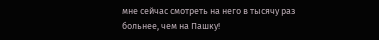мне сейчас смотреть на него в тысячу раз больнее, чем на Пашку!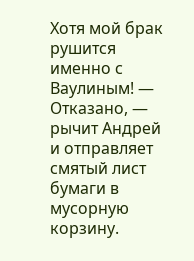Хотя мой брак рушится именно с Ваулиным! — Отказано, — рычит Андрей и отправляет смятый лист бумаги в мусорную корзину.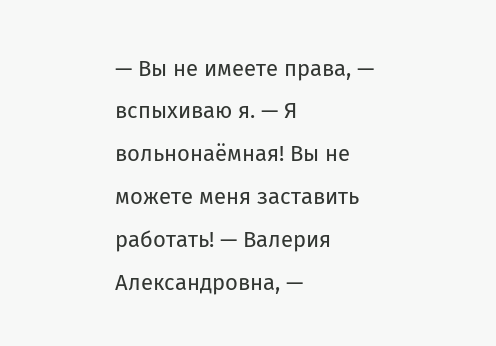— Вы не имеете права, — вспыхиваю я. — Я вольнонаёмная! Вы не можете меня заставить работать! — Валерия Александровна, —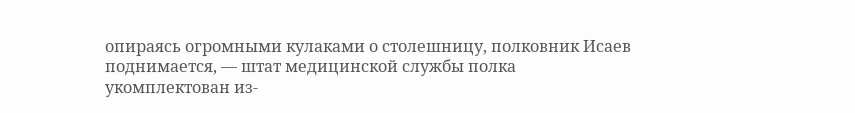опираясь огромными кулаками о столешницу, полковник Исаев поднимается, — штат медицинской службы полка укомплектован из-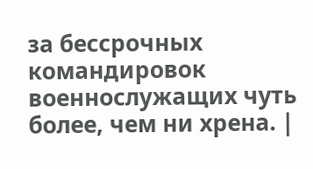за бессрочных командировок военнослужащих чуть более, чем ни хрена. |